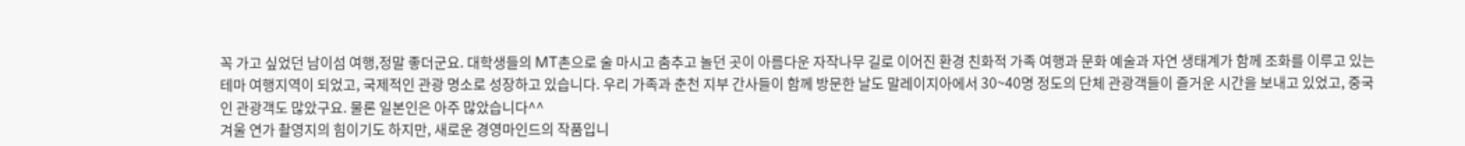꼭 가고 싶었던 남이섬 여행,정말 좋더군요. 대학생들의 MT촌으로 술 마시고 춤추고 놀던 곳이 아름다운 자작나무 길로 이어진 환경 친화적 가족 여행과 문화 예술과 자연 생태계가 함께 조화를 이루고 있는 테마 여행지역이 되었고, 국제적인 관광 명소로 성장하고 있습니다. 우리 가족과 춘천 지부 간사들이 함께 방문한 날도 말레이지아에서 30~40명 정도의 단체 관광객들이 즐거운 시간을 보내고 있었고, 중국인 관광객도 많았구요. 물론 일본인은 아주 많았습니다^^
겨울 연가 촬영지의 힘이기도 하지만, 새로운 경영마인드의 작품입니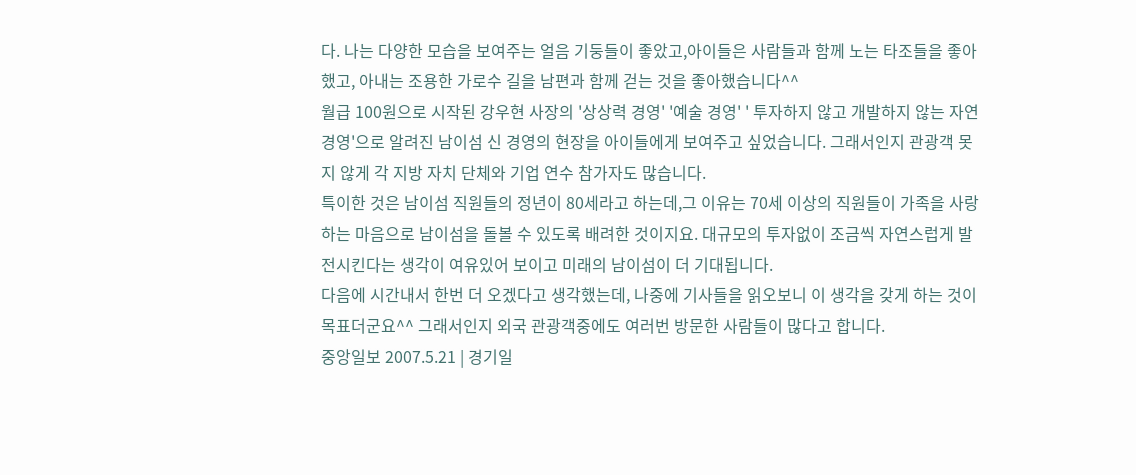다. 나는 다양한 모습을 보여주는 얼음 기둥들이 좋았고,아이들은 사람들과 함께 노는 타조들을 좋아했고, 아내는 조용한 가로수 길을 남편과 함께 걷는 것을 좋아했습니다^^
월급 100원으로 시작된 강우현 사장의 '상상력 경영' '예술 경영' ' 투자하지 않고 개발하지 않는 자연 경영'으로 알려진 남이섬 신 경영의 현장을 아이들에게 보여주고 싶었습니다. 그래서인지 관광객 못지 않게 각 지방 자치 단체와 기업 연수 참가자도 많습니다.
특이한 것은 남이섬 직원들의 정년이 80세라고 하는데,그 이유는 70세 이상의 직원들이 가족을 사랑하는 마음으로 남이섬을 돌볼 수 있도록 배려한 것이지요. 대규모의 투자없이 조금씩 자연스럽게 발전시킨다는 생각이 여유있어 보이고 미래의 남이섬이 더 기대됩니다.
다음에 시간내서 한번 더 오겠다고 생각했는데, 나중에 기사들을 읽오보니 이 생각을 갖게 하는 것이 목표더군요^^ 그래서인지 외국 관광객중에도 여러번 방문한 사람들이 많다고 합니다.
중앙일보 2007.5.21 | 경기일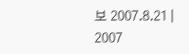보 2007.8.21 |
2007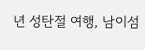년 성탄절 여행, 남이섬